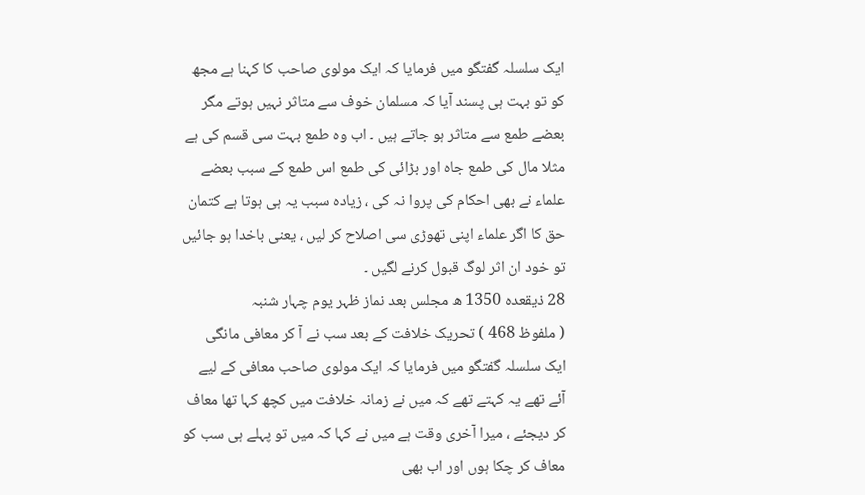ایک سلسلہ گفتگو میں فرمایا کہ ایک مولوی صاحب کا کہنا ہے مجھ کو تو بہت ہی پسند آیا کہ مسلمان خوف سے متاثر نہیں ہوتے مگر بعضے طمع سے متاثر ہو جاتے ہیں ۔ اب وہ طمع بہت سی قسم کی ہے مثلا مال کی طمع جاہ اور بڑائی کی طمع اس طمع کے سبب بعضے علماء نے بھی احکام کی پروا نہ کی ، زیادہ سبب یہ ہی ہوتا ہے کتمان حق کا اگر علماء اپنی تھوڑی سی اصلاح کر لیں ، یعنی باخدا ہو جائیں تو خود ان اثر لوگ قبول کرنے لگیں ۔
28 ذیقعدہ 1350 ھ مجلس بعد نماز ظہر یوم چہار شنبہ
( ملفوظ 468 ) تحریک خلافت کے بعد سب نے آ کر معافی مانگی
ایک سلسلہ گفتگو میں فرمایا کہ ایک مولوی صاحب معافی کے لیے آئے تھے یہ کہتے تھے کہ میں نے زمانہ خلافت میں کچھ کہا تھا معاف کر دیجئے ، میرا آخری وقت ہے میں نے کہا کہ میں تو پہلے ہی سب کو معاف کر چکا ہوں اور اب بھی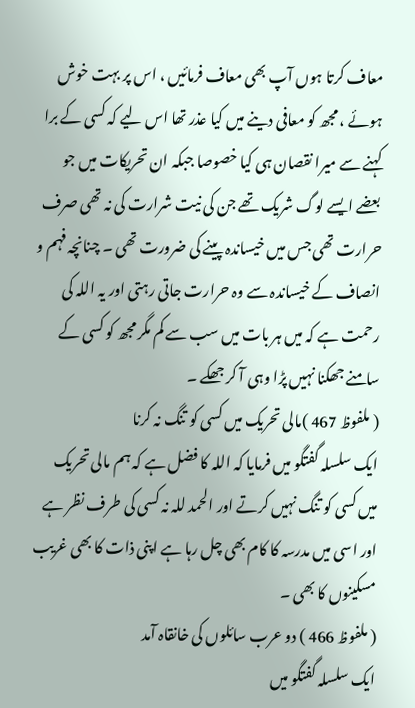معاف کرتا ہوں آپ بھی معاف فرمائیں ، اس پر بہت خوش ہوئے ، مجھ کو معافی دینے میں کیا عذر تھا اس لیے کہ کسی کے برا کہنے سے میرا نقصان ہی کیا خصوصا جبکہ ان تحریکات میں جو بعضے ایسے لوگ شریک تھے جن کی نیت شرارت کی نہ تھی صرف حرارت تھی جس میں خیساندہ پینے کی ضرورت تھی ۔ چنانچہ فہم و انصاف کے خیساندہ سے وہ حرارت جاتی رہتی اور یہ اللہ کی رحمت ہے کہ میں ہر بات میں سب سے کم مگر مجھ کو کسی کے سامنے جھکنا نہیں پڑا وہی آ کر جھکے ۔
( ملفوظ 467 )مالی تحریک میں کسی کو تنگ نہ کرنا
ایک سلسلہ گفتگو میں فرمایا کہ اللہ کا فضل ہے کہ ہم مالی تحریک میں کسی کو تنگ نہیں کرتے اور الحمد للہ نہ کسی کی طرف نظر ہے اور اسی میں مدرسہ کا کام بھی چل رہا ہے اپنی ذات کا بھی غریب مسکینوں کا بھی ۔
( ملفوظ 466 ) دو عرب سائلوں کی خانقاہ آمد
ایک سلسلہ گفتگو میں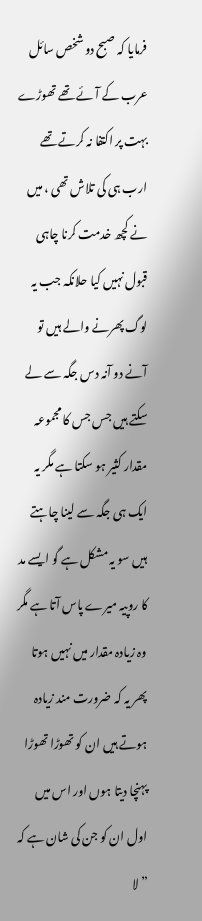فرمایا کہ صبح دو شخص سائل عرب کے آئے تھے تھوڑے بہت پر اکتفا نہ کرتے تھے ارب ہی کی تلاش تھی ، میں نے کچھ خدمت کرنا چاہی قبول نہیں کیا حلانکہ جب یہ لوگ پھرنے والے ہیں تو آنے دو آنہ دس جگہ سے لے سکتے ہیں جس جس کا مجموعہ مقدار کثیر ہو سکتا ہے مگر یہ ایک ہی جگہ سے لینا چاہتے ہیں سو یہ مشکل ہے گو ایسے مد کا روپیہ میرے پاس آتا ہے مگر وہ زیادہ مقدار میں نہیں ہوتا پھر یہ کہ ضرورت مند زیادہ ہوتے ہیں ان کو تھوڑا تھوڑا پہنچا دیتا ہوں اور اس میں اول ان کو جن کی شان ہے کہ ” لا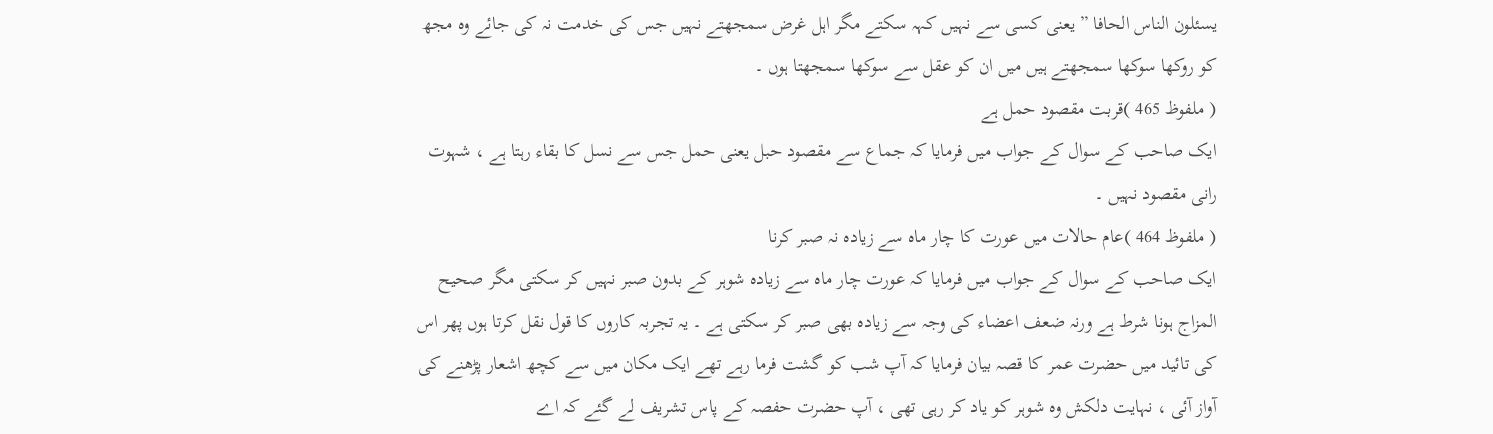یسئلون الناس الحافا ” یعنی کسی سے نہیں کہہ سکتے مگر اہل غرض سمجھتے نہیں جس کی خدمت نہ کی جائے وہ مجھ کو روکھا سوکھا سمجھتے ہیں میں ان کو عقل سے سوکھا سمجھتا ہوں ۔
( ملفوظ 465 )قربت مقصود حمل ہے
ایک صاحب کے سوال کے جواب میں فرمایا کہ جماع سے مقصود حبل یعنی حمل جس سے نسل کا بقاء رہتا ہے ، شہوت رانی مقصود نہیں ۔
( ملفوظ 464 )عام حالات میں عورت کا چار ماہ سے زیادہ نہ صبر کرنا
ایک صاحب کے سوال کے جواب میں فرمایا کہ عورت چار ماہ سے زیادہ شوہر کے بدون صبر نہیں کر سکتی مگر صحیح المزاج ہونا شرط ہے ورنہ ضعف اعضاء کی وجہ سے زیادہ بھی صبر کر سکتی ہے ۔ یہ تجربہ کاروں کا قول نقل کرتا ہوں پھر اس کی تائید میں حضرت عمر کا قصہ بیان فرمایا کہ آپ شب کو گشت فرما رہے تھے ایک مکان میں سے کچھ اشعار پڑھنے کی آواز آئی ، نہایت دلکش وہ شوہر کو یاد کر رہی تھی ، آپ حضرت حفصہ کے پاس تشریف لے گئے کہ اے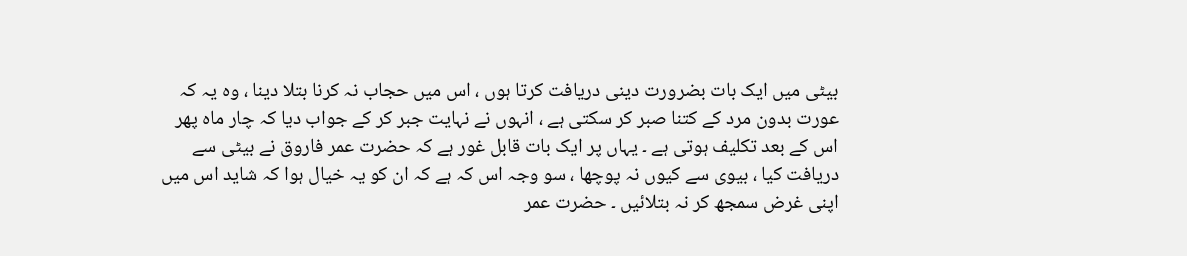بیٹی میں ایک بات بضرورت دینی دریافت کرتا ہوں ، اس میں حجاب نہ کرنا بتلا دینا ، وہ یہ کہ عورت بدون مرد کے کتنا صبر کر سکتی ہے ، انہوں نے نہایت جبر کر کے جواب دیا کہ چار ماہ پھر اس کے بعد تکلیف ہوتی ہے ۔ یہاں پر ایک بات قابل غور ہے کہ حضرت عمر فاروق نے بیٹی سے دریافت کیا ، بیوی سے کیوں نہ پوچھا ، سو وجہ اس کہ ہے کہ ان کو یہ خیال ہوا کہ شاید اس میں اپنی غرض سمجھ کر نہ بتلائیں ۔ حضرت عمر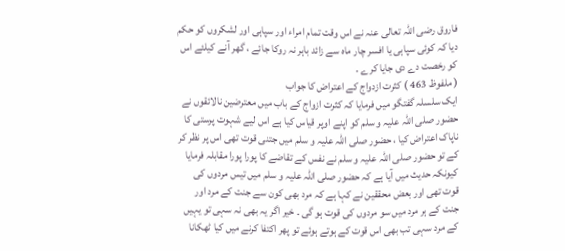فاروق رضی اللہ تعالی عنہ نے اس وقت تمام امراء اور سپاہی اور لشکروں کو حکم دیا کہ کوئی سپاہی یا افسر چار ماہ سے زائد باہر نہ روکا جائے ، گھر آنے کیلئے اس کو رخصت دے دی جایا کرے ۔
( ملفوظ 463 ) کثرت ازدواج کے اعتراض کا جواب
ایک سلسلہ گفتگو میں فرمایا کہ کثرت ازواج کے باب میں معترضین نالائقوں نے حضور صلی اللہ علیہ و سلم کو اپنے اوپر قیاس کیا ہے اس لیے شہوت پرستی کا ناپاک اعتراض کیا ، حضور صلی اللہ علیہ و سلم میں جتنی قوت تھی اس پر نظر کر کے تو حضور صلی اللہ علیہ و سلم نے نفس کے تقاضے کا پورا پورا مقابلہ فرمایا کیونکہ حدیث میں آیا ہے کہ حضور صلی اللہ علیہ و سلم میں تیس مردوں کی قوت تھی اور بعض محققین نے کہا ہے کہ مرد بھی کون سے جنت کے مرد اور جنت کے ہر مرد میں سو مردوں کی قوت ہو گی ۔ خیر اگر یہ بھی نہ سہی تو یہیں کے مرد سہی تب بھی اس قوت کے ہوتے ہوئے تو پھر اکتفا کرنے میں کیا ٹھکانا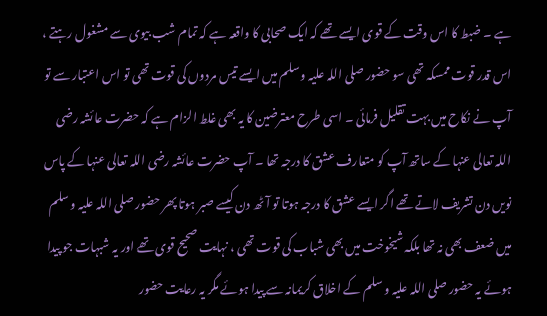ہے ۔ ضبط کا اس وقت کے قوی ایسے تھے کہ ایک صحابی کا واقعہ ہے کہ تمام شب بیوی سے مشغول رہتے ، اس قدر قوت ممسکہ تھی سو حضور صلی اللہ علیہ و سلم میں ایسے تیس مردوں کی قوت تھی تو اس اعتبار سے تو آپ نے نکاح میں بہت تقلیل فرمائی ۔ اسی طرح معترضین کا یہ بھی غلط الزام ہے کہ حضرت عائشہ رضی اللہ تعالی عنہا کے ساتھ آپ کو متعارف عشق کا درجہ تھا ۔ آپ حضرت عائشہ رضی اللہ تعالی عنہا کے پاس نویں دن تشریف لاتے تھے اگر ایسے عشق کا درجہ ہوتا تو آٹھ دن کیسے صبر ہوتا پھر حضور صلی اللہ علیہ و سلم میں ضعف بھی نہ تھا بلکہ شیخوخت میں بھی شباب کی قوت تھی ، نہایت صحیح قوی تھے اور یہ شبہات جو پیدا ہوئے یہ حضور صلی اللہ علیہ و سلم کے اخلاق کریمانہ سے پیدا ہوئے مگر یہ رعایت حضور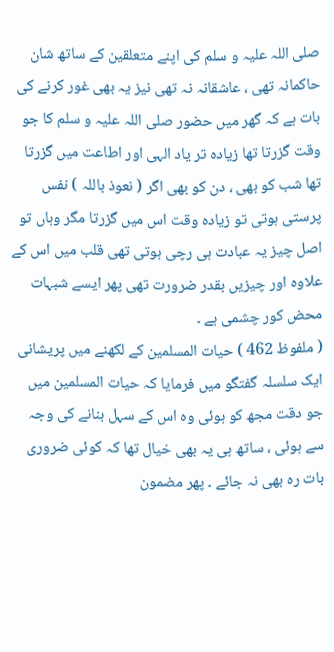صلی اللہ علیہ و سلم کی اپنے متعلقین کے ساتھ شان حاکمانہ تھی ، عاشقانہ نہ تھی نیز یہ بھی غور کرنے کی بات ہے کہ گھر میں حضور صلی اللہ علیہ و سلم کا جو وقت گزرتا تھا زیادہ تر یاد الہی اور اطاعت میں گزرتا تھا شب کو بھی ، دن کو بھی اگر ( نعوذ باللہ ) نفس پرستی ہوتی تو زیادہ وقت اس میں گزرتا مگر وہاں تو اصل چیز یہ عبادت ہی رچی ہوتی تھی قلب میں اس کے علاوہ اور چیزیں بقدر ضرورت تھی پھر ایسے شبہات محض کور چشمی ہے ۔
( ملفوظ 462 ) حیات المسلمین کے لکھنے میں پریشانی
ایک سلسلہ گفتگو میں فرمایا کہ حیات المسلمین میں جو دقت مجھ کو ہوئی وہ اس کے سہل بنانے کی وجہ سے ہوئی ، ساتھ ہی یہ بھی خیال تھا کہ کوئی ضروری بات رہ بھی نہ جائے ۔ پھر مضمون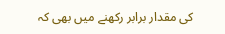کی مقدار برابر رکھنے میں بھی کہ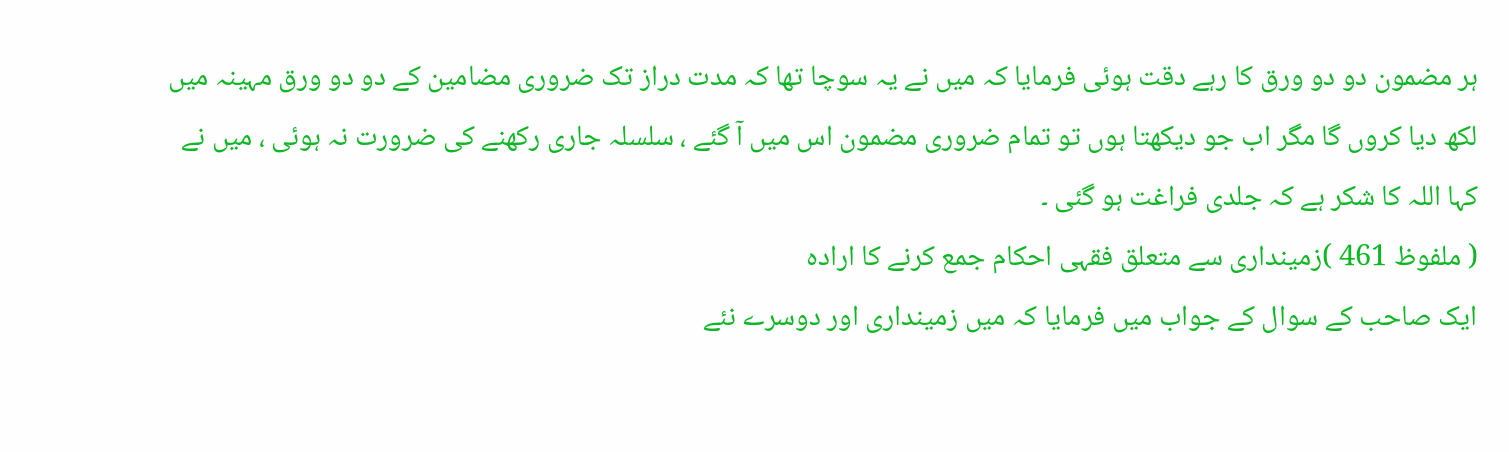ہر مضمون دو دو ورق کا رہے دقت ہوئی فرمایا کہ میں نے یہ سوچا تھا کہ مدت دراز تک ضروری مضامین کے دو دو ورق مہینہ میں لکھ دیا کروں گا مگر اب جو دیکھتا ہوں تو تمام ضروری مضمون اس میں آ گئے ، سلسلہ جاری رکھنے کی ضرورت نہ ہوئی ، میں نے کہا اللہ کا شکر ہے کہ جلدی فراغت ہو گئی ۔
( ملفوظ 461 )زمینداری سے متعلق فقہی احکام جمع کرنے کا ارادہ
ایک صاحب کے سوال کے جواب میں فرمایا کہ میں زمینداری اور دوسرے نئے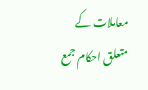معاملات کے متعلق احکام جمع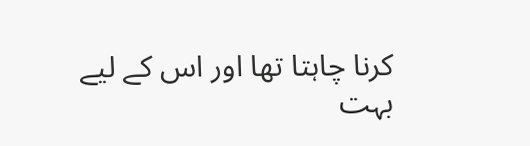کرنا چاہتا تھا اور اس کے لیے بہت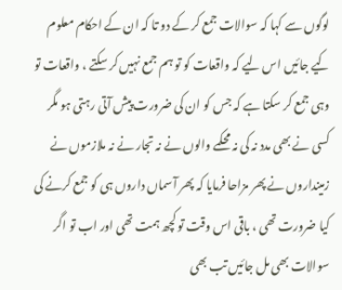لوگوں سے کہا کہ سوالات جمع کر کے دو تا کہ ان کے احکام معلوم کیے جائیں اس لیے کہ واقعات کو تو ہم جمع نہیں کر سکتے ، واقعات تو وہی جمع کر سکتا ہے کہ جس کو ان کی ضرورت پیش آتی رہتی ہو مگر کسی نے بھی مدد نہ کی نہ محکمے والوں نے نہ تجار نے نہ ملازموں نے زمینداروں نے پھر مزاحا فرمایا کہ پھر آسماں داروں ہی کو جمع کرنے کی کیا ضرورت تھی ، باقی اس وقت تو کچھ ہمت تھی اور اب تو اگر سوالات بھی مل جائیں تب بھی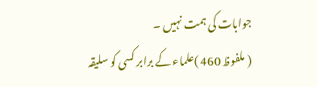جوابات کی ہمت نہیں ۔
( ملفوظ 460 )علماء کے برابر کسی کو سلیقہ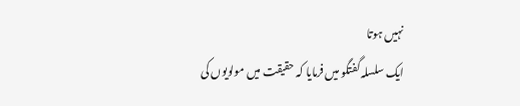نہیں ہوتا
ایک سلسلہ گفتگو میں فرمایا کہ حقیقت میں مولویوں کی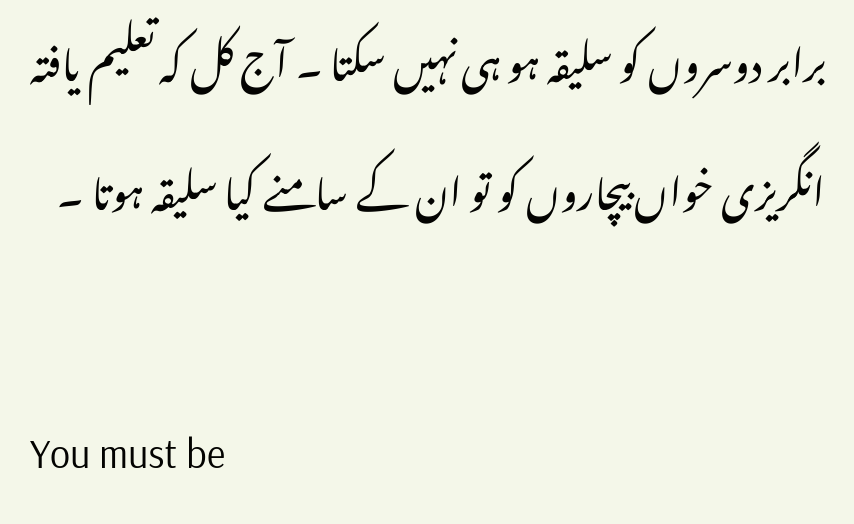برابر دوسروں کو سلیقہ ہو ہی نہیں سکتا ۔ آج کل کہ تعلیم یافتہ انگریزی خواں بیچاروں کو تو ان کے سامنے کیا سلیقہ ہوتا ۔

You must be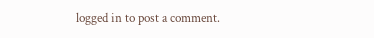logged in to post a comment.